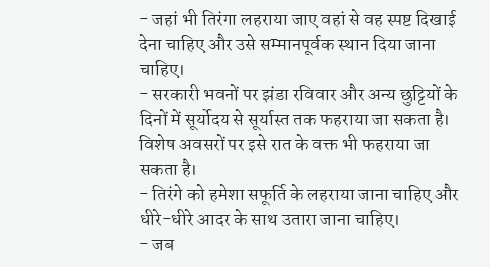- जहां भी तिरंगा लहराया जाए वहां से वह स्पष्ट दिखाई देना चाहिए और उसे सम्मानपूर्वक स्थान दिया जाना चाहिए।
- सरकारी भवनों पर झंडा रविवार और अन्य छुट्टियों के दिनों में सूर्योदय से सूर्यास्त तक फहराया जा सकता है। विशेष अवसरों पर इसे रात के वक्त भी फहराया जा सकता है।
- तिरंगे को हमेशा सफूर्ति के लहराया जाना चाहिए और धीरे-धीरे आदर के साथ उतारा जाना चाहिए।
- जब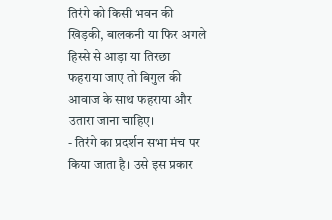तिरंगे को किसी भवन की खिड़की, बालकनी या फिर अगले हिस्से से आड़ा या तिरछा फहराया जाए तो बिगुल की आवाज के साथ फहराया और उतारा जाना चाहिए।
- तिरंगे का प्रदर्शन सभा मंच पर किया जाता है। उसे इस प्रकार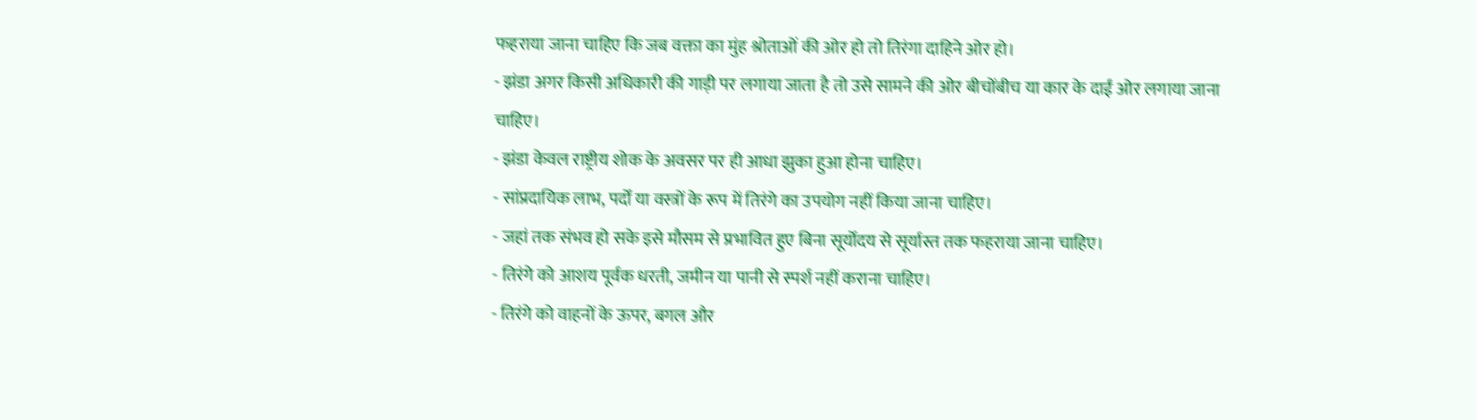फहराया जाना चाहिए कि जब वक्ता का मुंह श्रोताओं की ओर हो तो तिरंगा दाहिने ओर हो।
- झंडा अगर किसी अधिकारी की गाड़ी पर लगाया जाता है तो उसे सामने की ओर बीचोंबीच या कार के दाईं ओर लगाया जाना चाहिए।
- झंडा केवल राष्ट्रीय शोक के अवसर पर ही आधा झुका हुआ होना चाहिए।
- सांप्रदायिक लाभ, पर्दों या वस्त्रों के रूप में तिरंगे का उपयोग नहीं किया जाना चाहिए।
- जहां तक संभव हो सके इसे मौसम से प्रभावित हुए बिना सूर्योदय से सूर्यास्त तक फहराया जाना चाहिए।
- तिरंगे को आशय पूर्वक धरती, जमीन या पानी से स्पर्श नहीं कराना चाहिए।
- तिरंगे को वाहनों के ऊपर, बगल और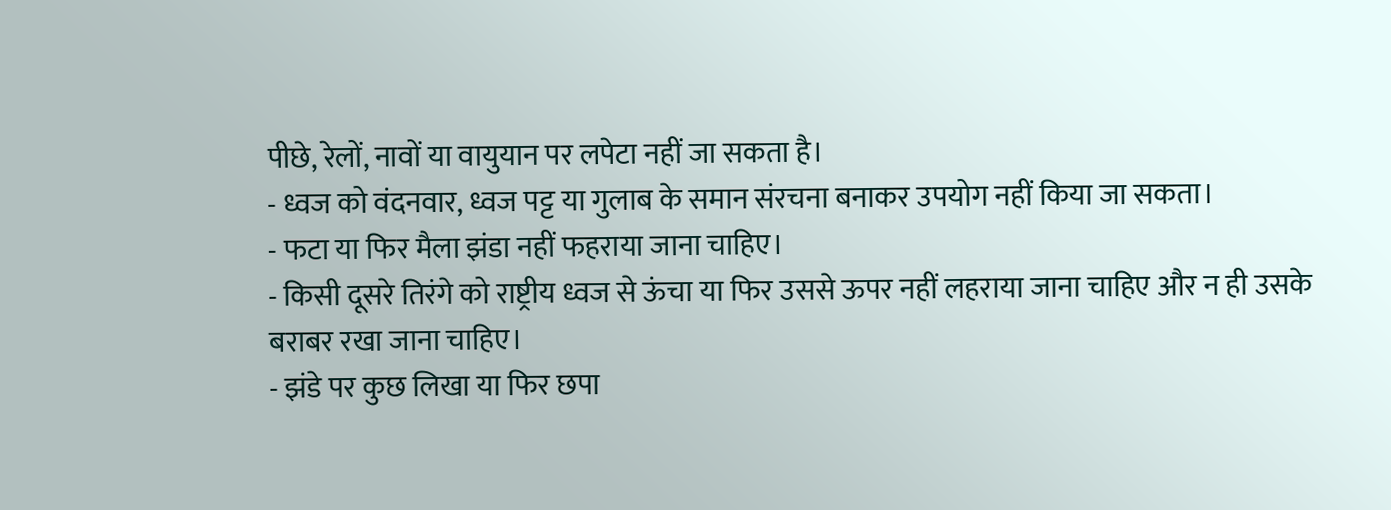पीछे, रेलों, नावों या वायुयान पर लपेटा नहीं जा सकता है।
- ध्वज को वंदनवार, ध्वज पट्ट या गुलाब के समान संरचना बनाकर उपयोग नहीं किया जा सकता।
- फटा या फिर मैला झंडा नहीं फहराया जाना चाहिए।
- किसी दूसरे तिरंगे को राष्ट्रीय ध्वज से ऊंचा या फिर उससे ऊपर नहीं लहराया जाना चाहिए और न ही उसके बराबर रखा जाना चाहिए।
- झंडे पर कुछ लिखा या फिर छपा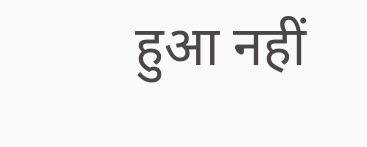हुआ नहीं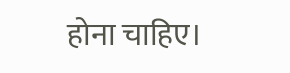होना चाहिए।